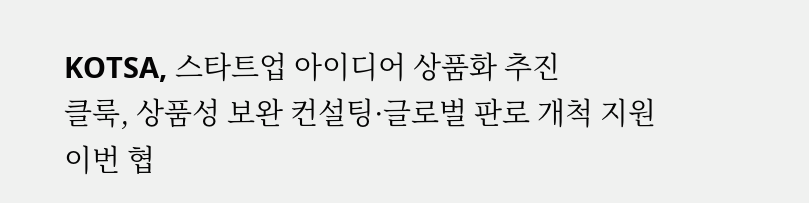KOTSA, 스타트업 아이디어 상품화 추진
클룩, 상품성 보완 컨설팅·글로벌 판로 개척 지원
이번 협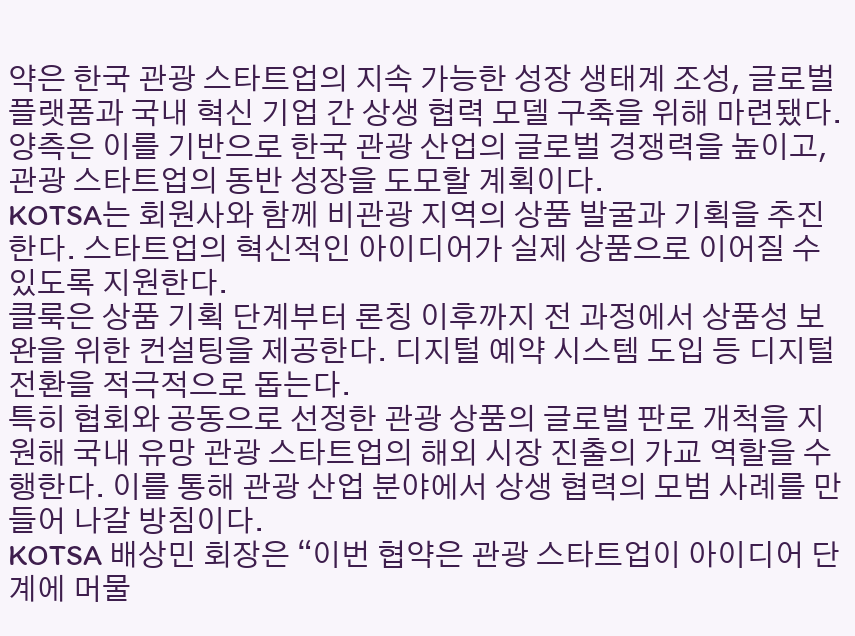약은 한국 관광 스타트업의 지속 가능한 성장 생태계 조성, 글로벌 플랫폼과 국내 혁신 기업 간 상생 협력 모델 구축을 위해 마련됐다.
양측은 이를 기반으로 한국 관광 산업의 글로벌 경쟁력을 높이고, 관광 스타트업의 동반 성장을 도모할 계획이다.
KOTSA는 회원사와 함께 비관광 지역의 상품 발굴과 기획을 추진한다. 스타트업의 혁신적인 아이디어가 실제 상품으로 이어질 수 있도록 지원한다.
클룩은 상품 기획 단계부터 론칭 이후까지 전 과정에서 상품성 보완을 위한 컨설팅을 제공한다. 디지털 예약 시스템 도입 등 디지털 전환을 적극적으로 돕는다.
특히 협회와 공동으로 선정한 관광 상품의 글로벌 판로 개척을 지원해 국내 유망 관광 스타트업의 해외 시장 진출의 가교 역할을 수행한다. 이를 통해 관광 산업 분야에서 상생 협력의 모범 사례를 만들어 나갈 방침이다.
KOTSA 배상민 회장은 “이번 협약은 관광 스타트업이 아이디어 단계에 머물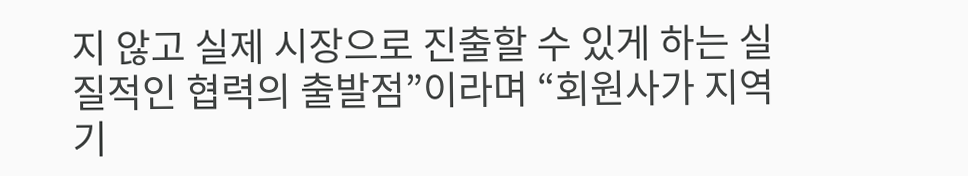지 않고 실제 시장으로 진출할 수 있게 하는 실질적인 협력의 출발점”이라며 “회원사가 지역 기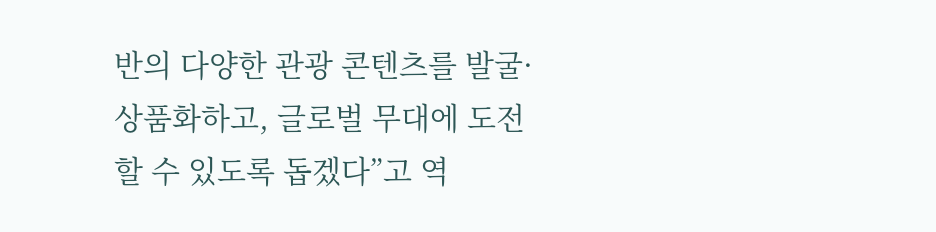반의 다양한 관광 콘텐츠를 발굴·상품화하고, 글로벌 무대에 도전할 수 있도록 돕겠다”고 역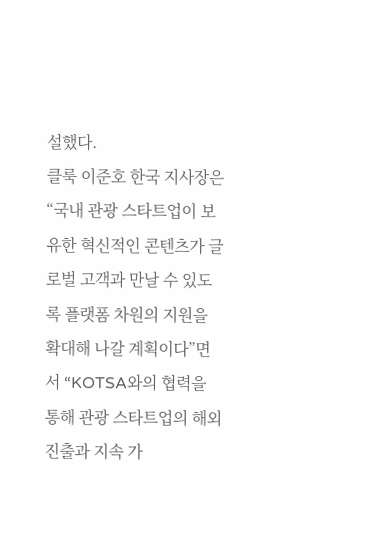설했다.
클룩 이준호 한국 지사장은 “국내 관광 스타트업이 보유한 혁신적인 콘텐츠가 글로벌 고객과 만날 수 있도록 플랫폼 차원의 지원을 확대해 나갈 계획이다”면서 “KOTSA와의 협력을 통해 관광 스타트업의 해외 진출과 지속 가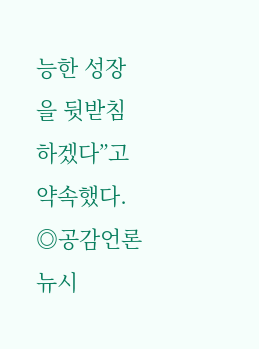능한 성장을 뒷받침하겠다”고 약속했다.
◎공감언론 뉴시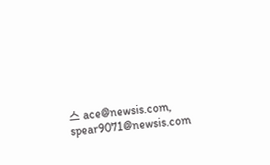스 ace@newsis.com, spear9071@newsis.com